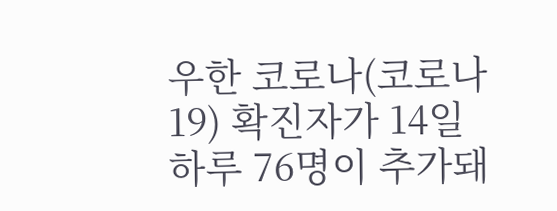우한 코로나(코로나19) 확진자가 14일 하루 76명이 추가돼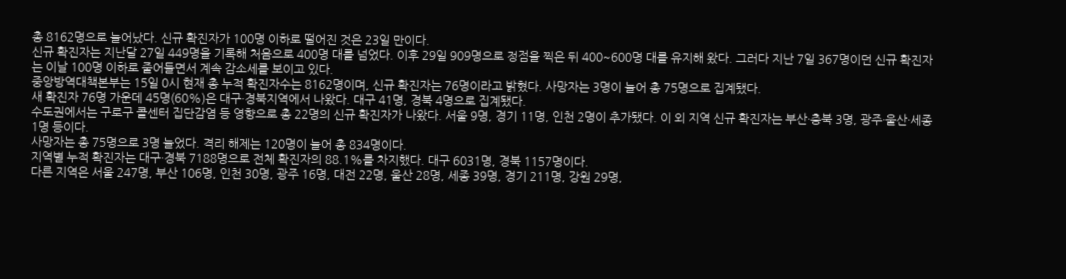총 8162명으로 늘어났다. 신규 확진자가 100명 이하로 떨어진 것은 23일 만이다.
신규 확진자는 지난달 27일 449명을 기록해 처음으로 400명 대를 넘었다. 이후 29일 909명으로 정점을 찍은 뒤 400~600명 대를 유지해 왔다. 그러다 지난 7일 367명이던 신규 확진자는 이날 100명 이하로 줄어들면서 계속 감소세를 보이고 있다.
중앙방역대책본부는 15일 0시 현재 총 누적 확진자수는 8162명이며, 신규 확진자는 76명이라고 밝혔다. 사망자는 3명이 늘어 총 75명으로 집계됐다.
새 확진자 76명 가운데 45명(60%)은 대구·경북지역에서 나왔다. 대구 41명, 경북 4명으로 집계됐다.
수도권에서는 구로구 콜센터 집단감염 등 영향으로 총 22명의 신규 확진자가 나왔다. 서울 9명, 경기 11명, 인천 2명이 추가됐다. 이 외 지역 신규 확진자는 부산·충북 3명, 광주·울산·세종 1명 등이다.
사망자는 총 75명으로 3명 늘었다. 격리 해제는 120명이 늘어 총 834명이다.
지역별 누적 확진자는 대구·경북 7188명으로 전체 확진자의 88.1%를 차지했다. 대구 6031명, 경북 1157명이다.
다른 지역은 서울 247명, 부산 106명, 인천 30명, 광주 16명, 대전 22명, 울산 28명, 세종 39명, 경기 211명, 강원 29명,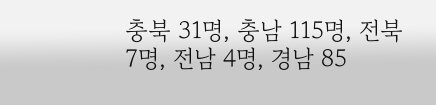충북 31명, 충남 115명, 전북 7명, 전남 4명, 경남 85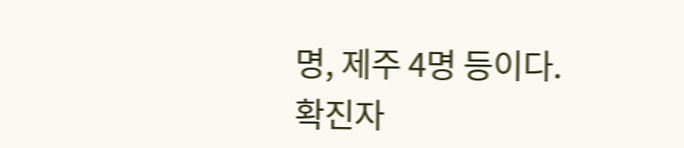명, 제주 4명 등이다.
확진자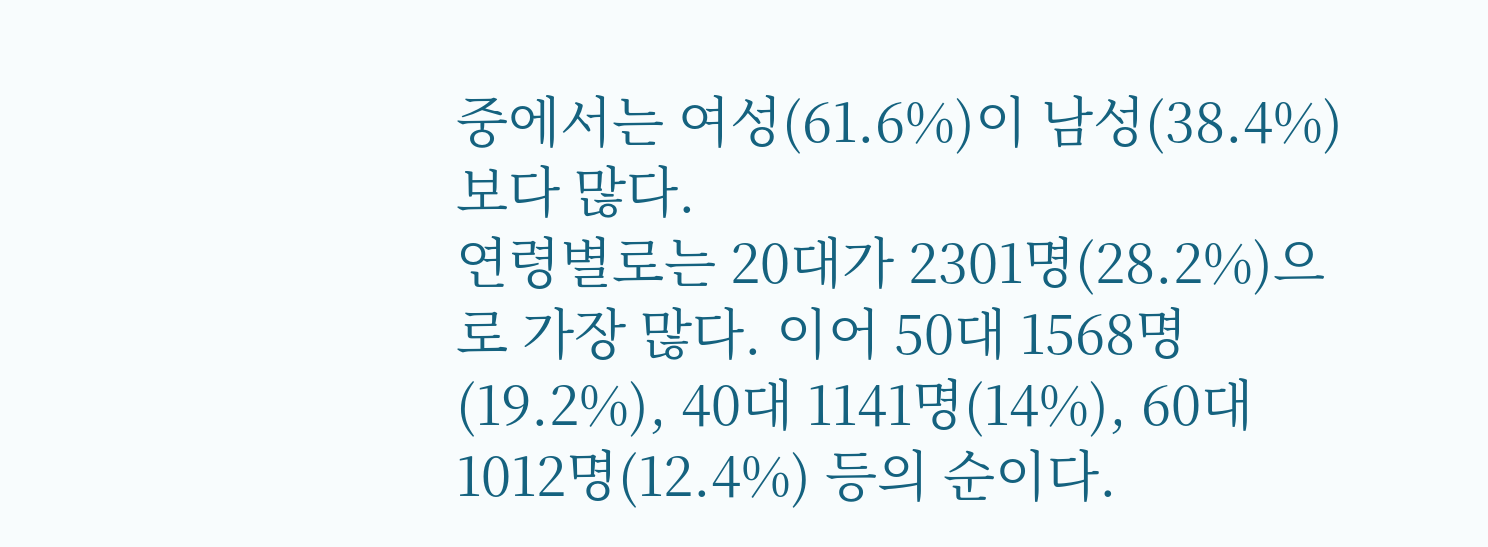중에서는 여성(61.6%)이 남성(38.4%)보다 많다.
연령별로는 20대가 2301명(28.2%)으로 가장 많다. 이어 50대 1568명(19.2%), 40대 1141명(14%), 60대 1012명(12.4%) 등의 순이다.